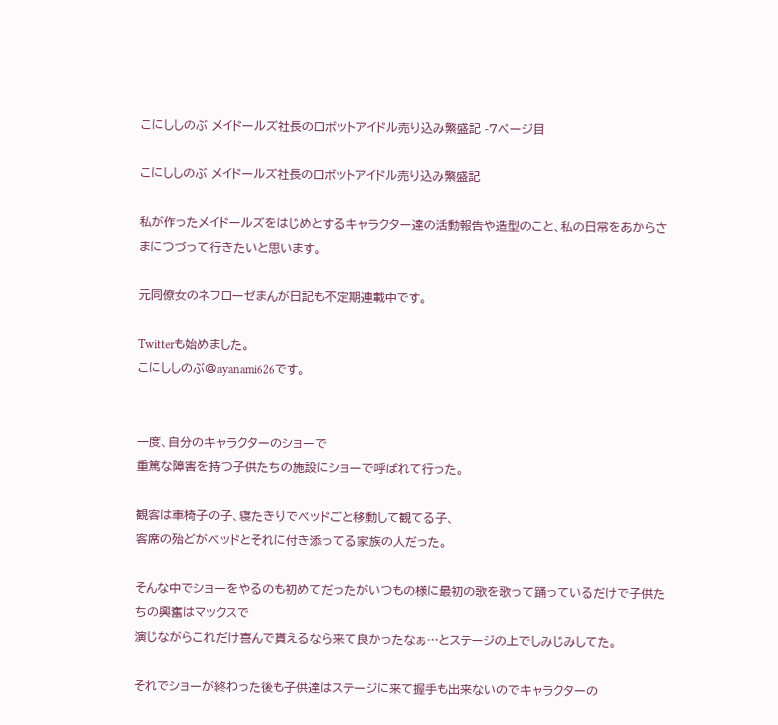こにししのぶ メイドールズ社長のロボットアイドル売り込み繁盛記 -7ページ目

こにししのぶ メイドールズ社長のロボットアイドル売り込み繁盛記

私が作ったメイドールズをはじめとするキャラクター達の活動報告や造型のこと、私の日常をあからさまにつづって行きたいと思います。

元同僚女のネフローゼまんが日記も不定期連載中です。

Twitterも始めました。
こにししのぶ@ayanami626です。


一度、自分のキャラクターのショーで
重篤な障害を持つ子供たちの施設にショーで呼ばれて行った。

観客は車椅子の子、寝たきりでベッドごと移動して観てる子、
客席の殆どがベッドとそれに付き添ってる家族の人だった。

そんな中でショーをやるのも初めてだったがいつもの様に最初の歌を歌って踊っているだけで子供たちの興奮はマックスで
演じながらこれだけ喜んで貰えるなら来て良かったなぁ…とステージの上でしみじみしてた。

それでショーが終わった後も子供達はステージに来て握手も出来ないのでキャラクターの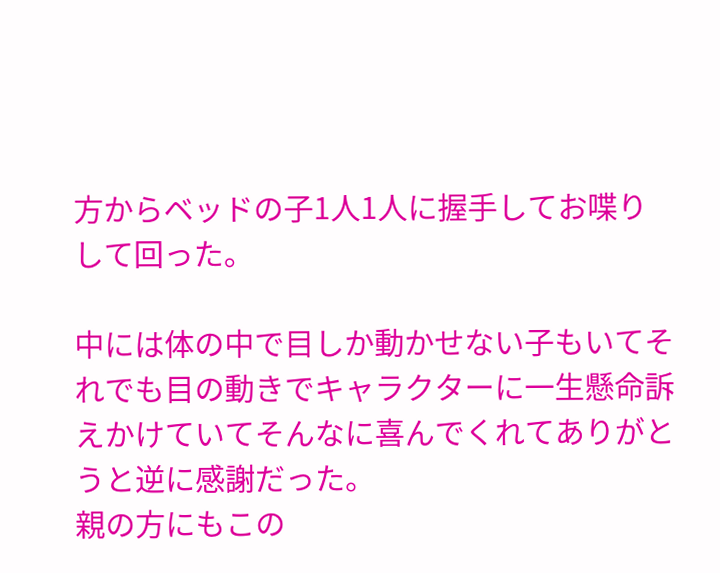方からベッドの子1人1人に握手してお喋りして回った。

中には体の中で目しか動かせない子もいてそれでも目の動きでキャラクターに一生懸命訴えかけていてそんなに喜んでくれてありがとうと逆に感謝だった。
親の方にもこの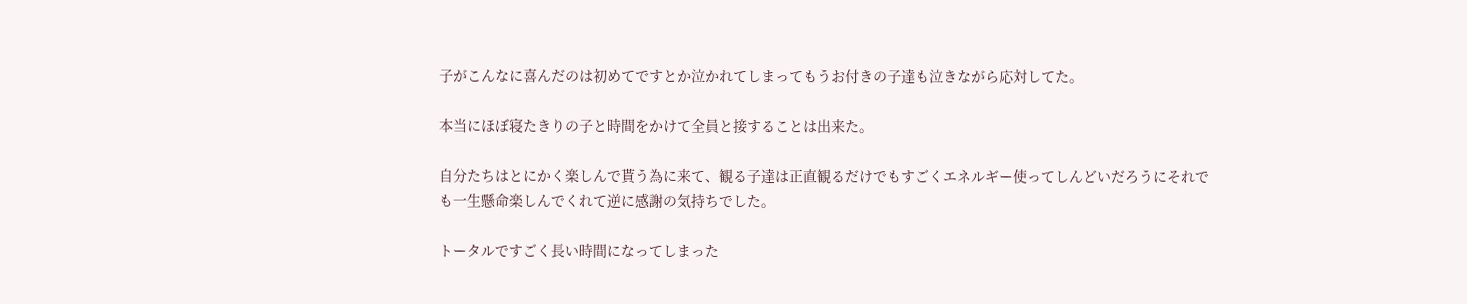子がこんなに喜んだのは初めてですとか泣かれてしまってもうお付きの子達も泣きながら応対してた。

本当にほぼ寝たきりの子と時間をかけて全員と接することは出来た。

自分たちはとにかく楽しんで貰う為に来て、観る子達は正直観るだけでもすごくエネルギー使ってしんどいだろうにそれでも一生懸命楽しんでくれて逆に感謝の気持ちでした。

トータルですごく長い時間になってしまった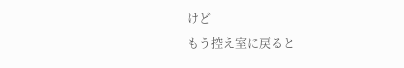けど
もう控え室に戻ると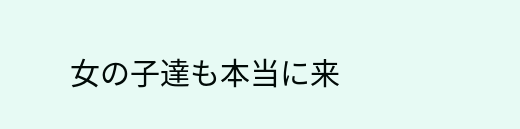女の子達も本当に来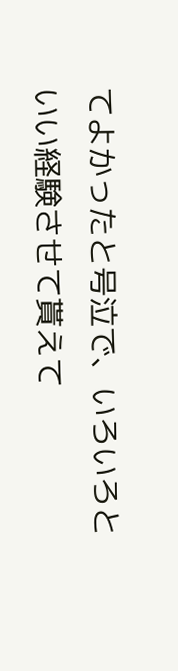てよかったと号泣で、いろいろといい経験させて貰えて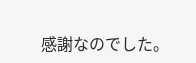感謝なのでした。